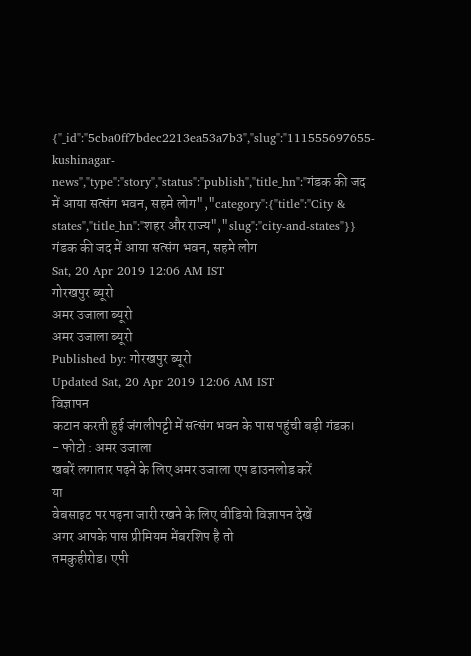{"_id":"5cba0ff7bdec2213ea53a7b3","slug":"111555697655-kushinagar-news","type":"story","status":"publish","title_hn":"गंडक की जद में आया सत्संग भवन, सहमे लोग","category":{"title":"City & states","title_hn":"शहर और राज्य","slug":"city-and-states"}}
गंडक की जद में आया सत्संग भवन, सहमे लोग
Sat, 20 Apr 2019 12:06 AM IST
गोरखपुर ब्यूरो
अमर उजाला ब्यूरो
अमर उजाला ब्यूरो
Published by: गोरखपुर ब्यूरो
Updated Sat, 20 Apr 2019 12:06 AM IST
विज्ञापन
कटान करती हुई जंगलीपट्टी में सत्संग भवन के पास पहुंची बड़ी गंडक।
- फोटो : अमर उजाला
खबरें लगातार पढ़ने के लिए अमर उजाला एप डाउनलोड करें
या
वेबसाइट पर पढ़ना जारी रखने के लिए वीडियो विज्ञापन देखें
अगर आपके पास प्रीमियम मेंबरशिप है तो
तमकुहीरोड। एपी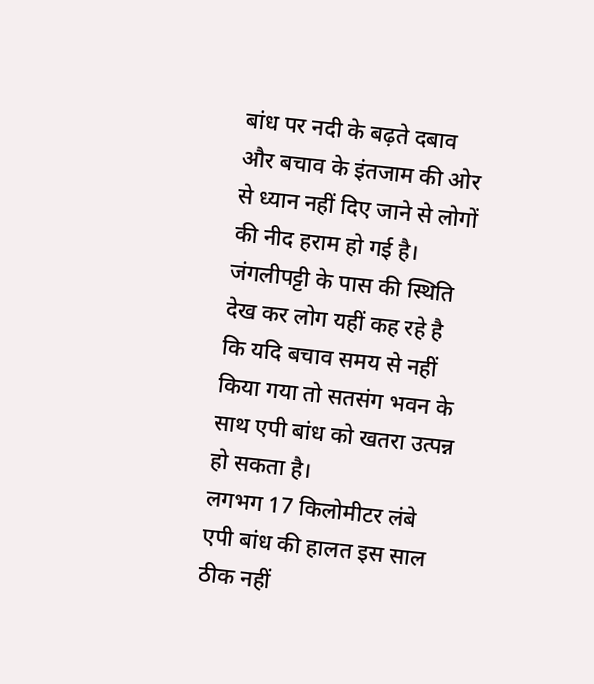बांध पर नदी के बढ़ते दबाव और बचाव के इंतजाम की ओर से ध्यान नहीं दिए जाने से लोगों की नीद हराम हो गई है। जंगलीपट्टी के पास की स्थिति देख कर लोग यहीं कह रहे है कि यदि बचाव समय से नहीं किया गया तो सतसंग भवन के साथ एपी बांध को खतरा उत्पन्न हो सकता है।
लगभग 17 किलोमीटर लंबे एपी बांध की हालत इस साल ठीक नहीं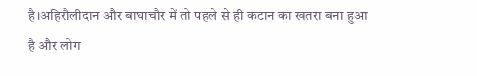है।अहिरौलीदान और बाघाचौर में तो पहले से ही कटान का खतरा बना हुआ है और लोग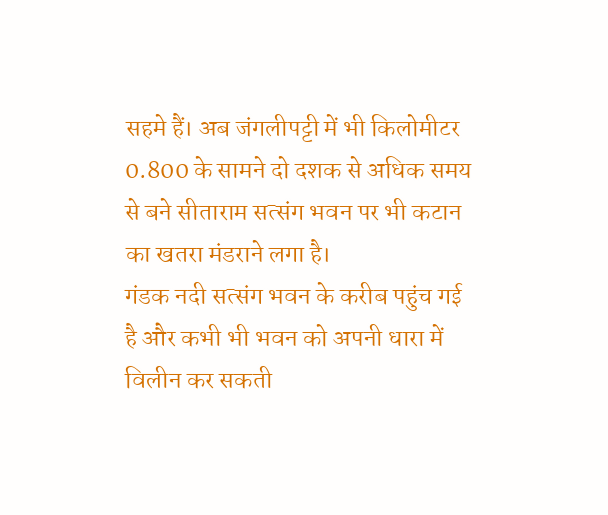सहमे हैं। अब जंगलीपट्टी में भी किलोमीटर 0.800 के सामने दो दशक से अधिक समय से बने सीताराम सत्संग भवन पर भी कटान का खतरा मंडराने लगा है।
गंडक नदी सत्संग भवन के करीब पहुंच गई है और कभी भी भवन को अपनी धारा में विलीन कर सकती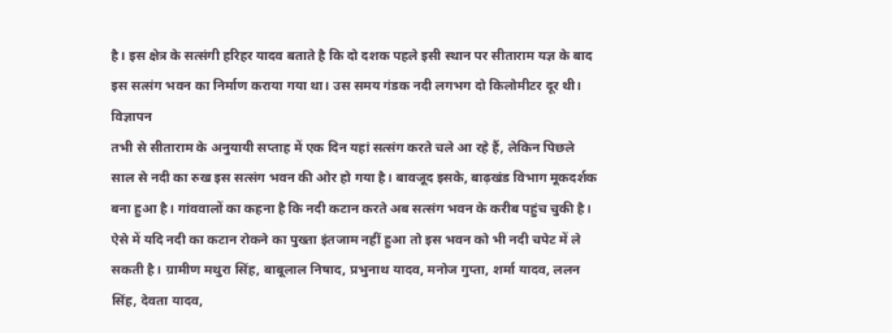है। इस क्षेत्र के सत्संगी हरिहर यादव बताते है कि दो दशक पहले इसी स्थान पर सीताराम यज्ञ के बाद इस सत्संग भवन का निर्माण कराया गया था। उस समय गंडक नदी लगभग दो किलोमीटर दूर थी।
विज्ञापन
तभी से सीताराम के अनुयायी सप्ताह में एक दिन यहां सत्संग करते चले आ रहे हैं, लेकिन पिछले साल से नदी का रुख इस सत्संग भवन की ओर हो गया है। बावजूद इसके, बाढ़खंड विभाग मूकदर्शक बना हुआ है। गांववालों का कहना है कि नदी कटान करते अब सत्संग भवन के करीब पहुंच चुकी है।
ऐसे में यदि नदी का कटान रोकने का पुख्ता इंतजाम नहीं हुआ तो इस भवन को भी नदी चपेट में ले सकती है। ग्रामीण मथुरा सिंह, बाबूलाल निषाद, प्रभुनाथ यादव, मनोज गुप्ता, शर्मा यादव, ललन सिंह, देवता यादव,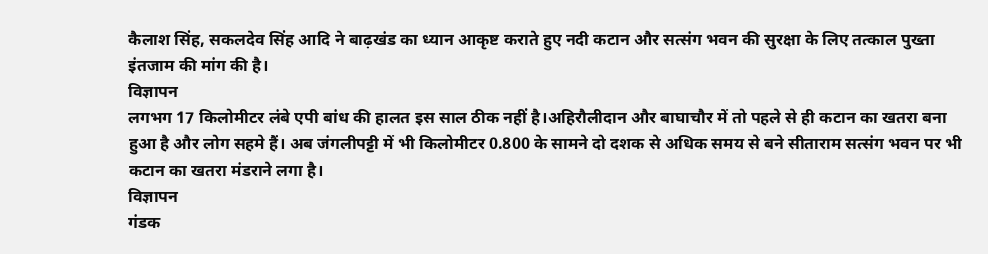कैलाश सिंह, सकलदेव सिंह आदि ने बाढ़खंड का ध्यान आकृष्ट कराते हुए नदी कटान और सत्संग भवन की सुरक्षा के लिए तत्काल पुख्ता इंतजाम की मांग की है।
विज्ञापन
लगभग 17 किलोमीटर लंबे एपी बांध की हालत इस साल ठीक नहीं है।अहिरौलीदान और बाघाचौर में तो पहले से ही कटान का खतरा बना हुआ है और लोग सहमे हैं। अब जंगलीपट्टी में भी किलोमीटर 0.800 के सामने दो दशक से अधिक समय से बने सीताराम सत्संग भवन पर भी कटान का खतरा मंडराने लगा है।
विज्ञापन
गंडक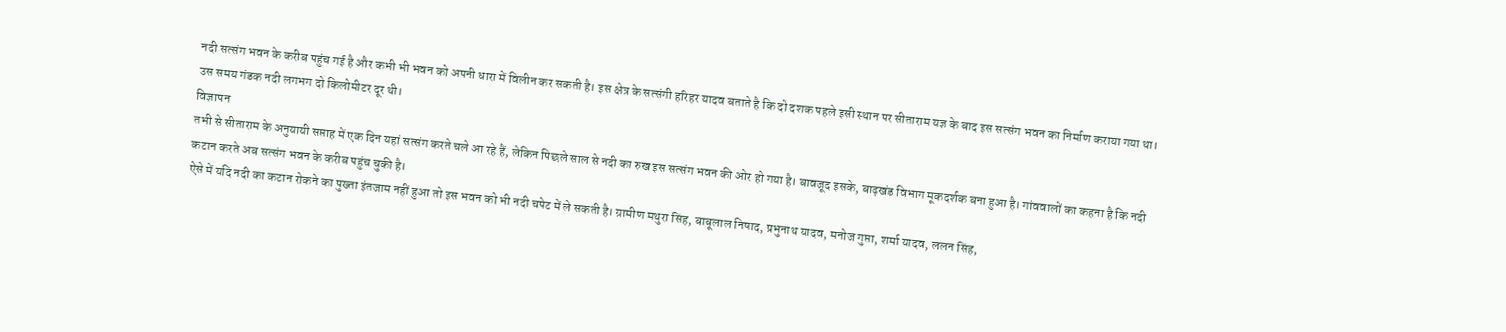नदी सत्संग भवन के करीब पहुंच गई है और कभी भी भवन को अपनी धारा में विलीन कर सकती है। इस क्षेत्र के सत्संगी हरिहर यादव बताते है कि दो दशक पहले इसी स्थान पर सीताराम यज्ञ के बाद इस सत्संग भवन का निर्माण कराया गया था। उस समय गंडक नदी लगभग दो किलोमीटर दूर थी।
विज्ञापन
तभी से सीताराम के अनुयायी सप्ताह में एक दिन यहां सत्संग करते चले आ रहे हैं, लेकिन पिछले साल से नदी का रुख इस सत्संग भवन की ओर हो गया है। बावजूद इसके, बाढ़खंड विभाग मूकदर्शक बना हुआ है। गांववालों का कहना है कि नदी कटान करते अब सत्संग भवन के करीब पहुंच चुकी है।
ऐसे में यदि नदी का कटान रोकने का पुख्ता इंतजाम नहीं हुआ तो इस भवन को भी नदी चपेट में ले सकती है। ग्रामीण मथुरा सिंह, बाबूलाल निषाद, प्रभुनाथ यादव, मनोज गुप्ता, शर्मा यादव, ललन सिंह,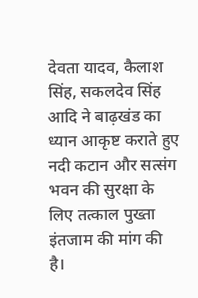देवता यादव, कैलाश सिंह, सकलदेव सिंह आदि ने बाढ़खंड का ध्यान आकृष्ट कराते हुए नदी कटान और सत्संग भवन की सुरक्षा के लिए तत्काल पुख्ता इंतजाम की मांग की है।